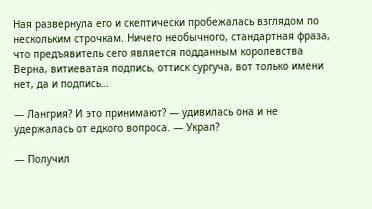Ная развернула его и скептически пробежалась взглядом по нескольким строчкам. Ничего необычного, стандартная фраза, что предъявитель сего является подданным королевства Верна, витиеватая подпись, оттиск сургуча, вот только имени нет, да и подпись…

— Лангрия? И это принимают? — удивилась она и не удержалась от едкого вопроса. — Украл?

— Получил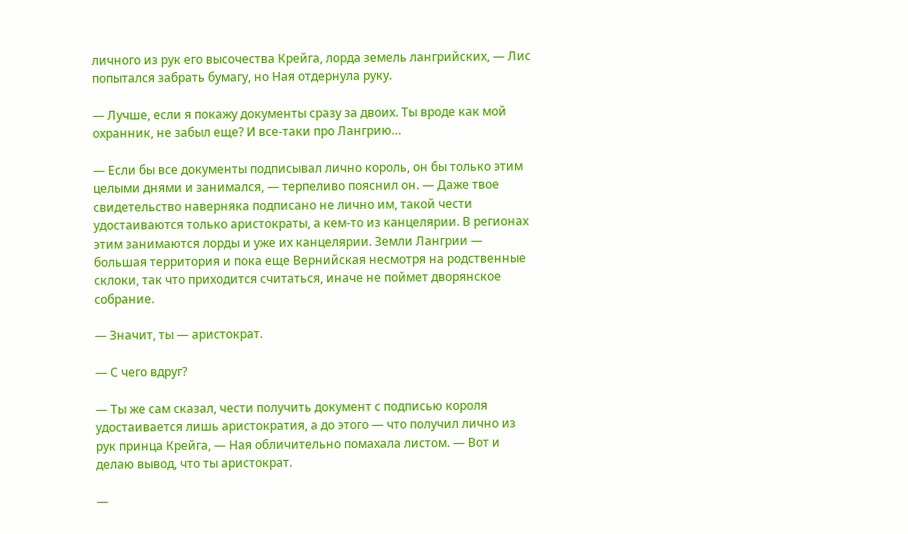личного из рук его высочества Крейга, лорда земель лангрийских, — Лис попытался забрать бумагу, но Ная отдернула руку.

— Лучше, если я покажу документы сразу за двоих. Ты вроде как мой охранник, не забыл еще? И все-таки про Лангрию…

— Если бы все документы подписывал лично король, он бы только этим целыми днями и занимался, — терпеливо пояснил он. — Даже твое свидетельство наверняка подписано не лично им, такой чести удостаиваются только аристократы, а кем-то из канцелярии. В регионах этим занимаются лорды и уже их канцелярии. Земли Лангрии — большая территория и пока еще Вернийская несмотря на родственные склоки, так что приходится считаться, иначе не поймет дворянское собрание.

— Значит, ты — аристократ.

— С чего вдруг?

— Ты же сам сказал, чести получить документ с подписью короля удостаивается лишь аристократия, а до этого — что получил лично из рук принца Крейга, — Ная обличительно помахала листом. — Вот и делаю вывод, что ты аристократ.

—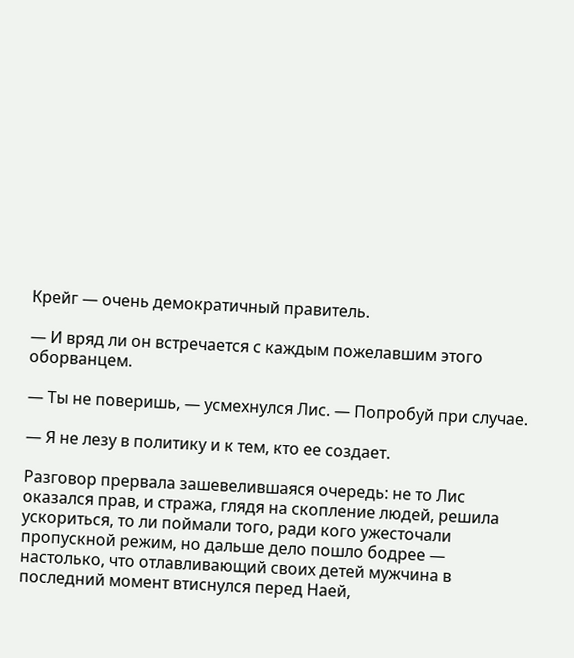Крейг — очень демократичный правитель.

— И вряд ли он встречается с каждым пожелавшим этого оборванцем.

— Ты не поверишь, — усмехнулся Лис. — Попробуй при случае.

— Я не лезу в политику и к тем, кто ее создает.

Разговор прервала зашевелившаяся очередь: не то Лис оказался прав, и стража, глядя на скопление людей, решила ускориться, то ли поймали того, ради кого ужесточали пропускной режим, но дальше дело пошло бодрее — настолько, что отлавливающий своих детей мужчина в последний момент втиснулся перед Наей,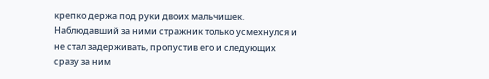крепко держа под руки двоих мальчишек. Наблюдавший за ними стражник только усмехнулся и не стал задерживать, пропустив его и следующих сразу за ним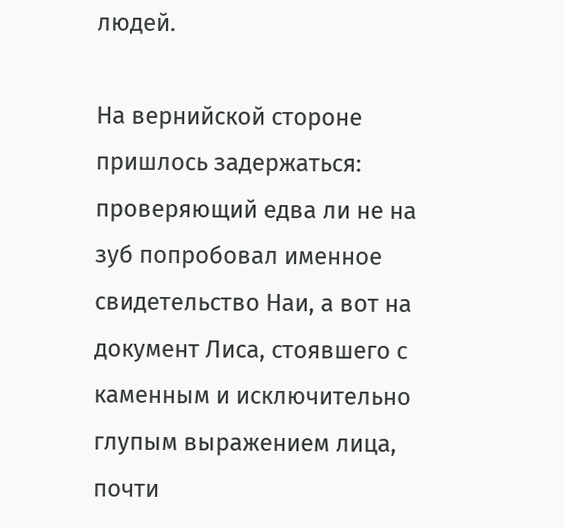людей.

На вернийской стороне пришлось задержаться: проверяющий едва ли не на зуб попробовал именное свидетельство Наи, а вот на документ Лиса, стоявшего с каменным и исключительно глупым выражением лица, почти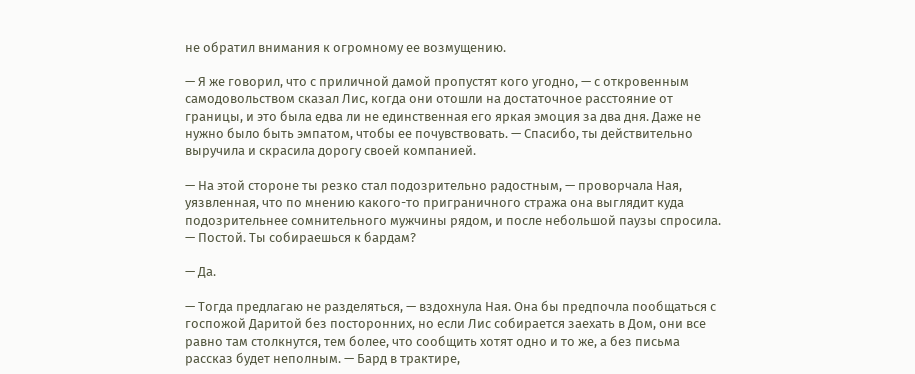не обратил внимания к огромному ее возмущению.

— Я же говорил, что с приличной дамой пропустят кого угодно, — с откровенным самодовольством сказал Лис, когда они отошли на достаточное расстояние от границы, и это была едва ли не единственная его яркая эмоция за два дня. Даже не нужно было быть эмпатом, чтобы ее почувствовать. — Спасибо, ты действительно выручила и скрасила дорогу своей компанией.

— На этой стороне ты резко стал подозрительно радостным, — проворчала Ная, уязвленная, что по мнению какого-то приграничного стража она выглядит куда подозрительнее сомнительного мужчины рядом, и после небольшой паузы спросила. — Постой. Ты собираешься к бардам?

— Да.

— Тогда предлагаю не разделяться, — вздохнула Ная. Она бы предпочла пообщаться с госпожой Даритой без посторонних, но если Лис собирается заехать в Дом, они все равно там столкнутся, тем более, что сообщить хотят одно и то же, а без письма рассказ будет неполным. — Бард в трактире,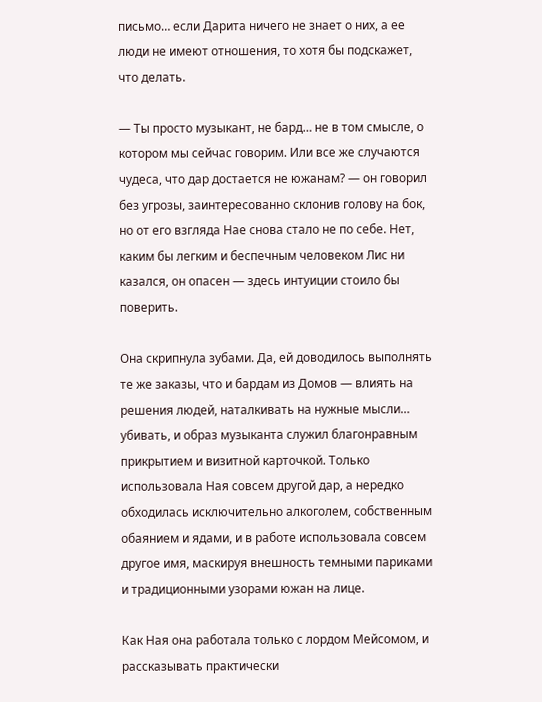письмо… если Дарита ничего не знает о них, а ее люди не имеют отношения, то хотя бы подскажет, что делать.

— Ты просто музыкант, не бард… не в том смысле, о котором мы сейчас говорим. Или все же случаются чудеса, что дар достается не южанам? — он говорил без угрозы, заинтересованно склонив голову на бок, но от его взгляда Нае снова стало не по себе. Нет, каким бы легким и беспечным человеком Лис ни казался, он опасен — здесь интуиции стоило бы поверить.

Она скрипнула зубами. Да, ей доводилось выполнять те же заказы, что и бардам из Домов — влиять на решения людей, наталкивать на нужные мысли… убивать, и образ музыканта служил благонравным прикрытием и визитной карточкой. Только использовала Ная совсем другой дар, а нередко обходилась исключительно алкоголем, собственным обаянием и ядами, и в работе использовала совсем другое имя, маскируя внешность темными париками и традиционными узорами южан на лице.

Как Ная она работала только с лордом Мейсомом, и рассказывать практически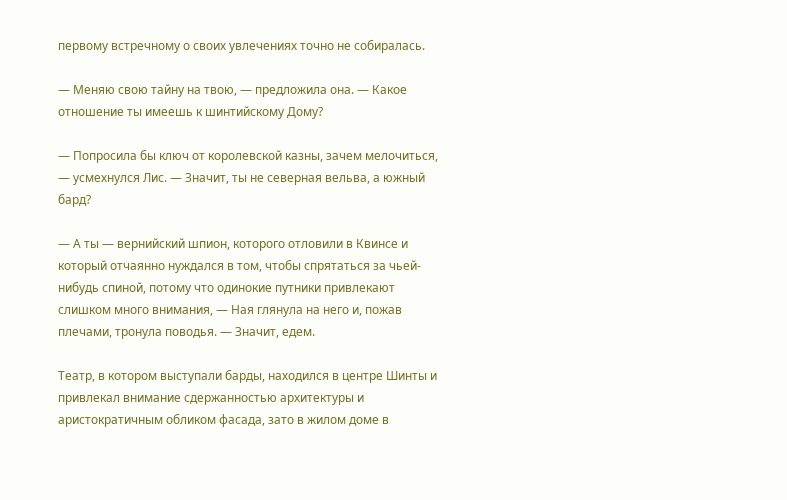первому встречному о своих увлечениях точно не собиралась.

— Меняю свою тайну на твою, — предложила она. — Какое отношение ты имеешь к шинтийскому Дому?

— Попросила бы ключ от королевской казны, зачем мелочиться, — усмехнулся Лис. — Значит, ты не северная вельва, а южный бард?

— А ты — вернийский шпион, которого отловили в Квинсе и который отчаянно нуждался в том, чтобы спрятаться за чьей-нибудь спиной, потому что одинокие путники привлекают слишком много внимания, — Ная глянула на него и, пожав плечами, тронула поводья. — Значит, едем.

Театр, в котором выступали барды, находился в центре Шинты и привлекал внимание сдержанностью архитектуры и аристократичным обликом фасада, зато в жилом доме в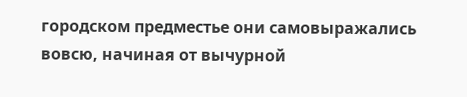городском предместье они самовыражались вовсю, начиная от вычурной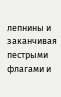лепнины и заканчивая пестрыми флагами и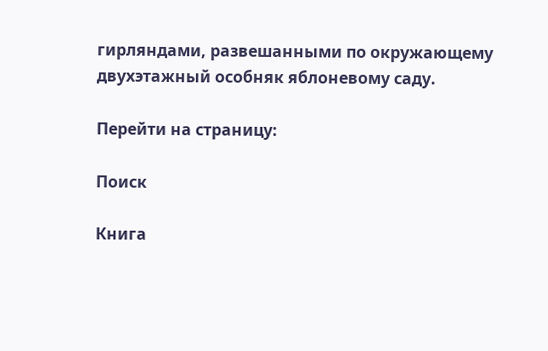гирляндами, развешанными по окружающему двухэтажный особняк яблоневому саду.

Перейти на страницу:

Поиск

Книга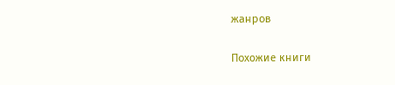жанров

Похожие книги